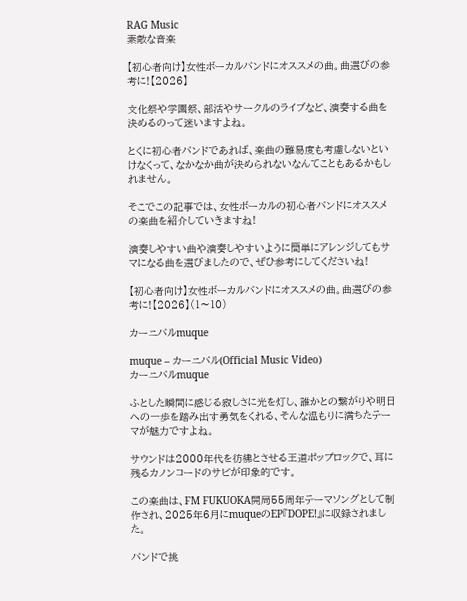RAG Music
素敵な音楽

【初心者向け】女性ボーカルバンドにオススメの曲。曲選びの参考に!【2026】

文化祭や学園祭、部活やサークルのライブなど、演奏する曲を決めるのって迷いますよね。

とくに初心者バンドであれば、楽曲の難易度も考慮しないといけなくって、なかなか曲が決められないなんてこともあるかもしれません。

そこでこの記事では、女性ボーカルの初心者バンドにオススメの楽曲を紹介していきますね!

演奏しやすい曲や演奏しやすいように簡単にアレンジしてもサマになる曲を選びましたので、ぜひ参考にしてくださいね!

【初心者向け】女性ボーカルバンドにオススメの曲。曲選びの参考に!【2026】(1〜10)

カーニバルmuque

muque – カーニバル(Official Music Video)
カーニバルmuque

ふとした瞬間に感じる寂しさに光を灯し、誰かとの繋がりや明日への一歩を踏み出す勇気をくれる、そんな温もりに満ちたテーマが魅力ですよね。

サウンドは2000年代を彷彿とさせる王道ポップロックで、耳に残るカノンコードのサビが印象的です。

この楽曲は、FM FUKUOKA開局55周年テーマソングとして制作され、2025年6月にmuqueのEP『DOPE!』に収録されました。

バンドで挑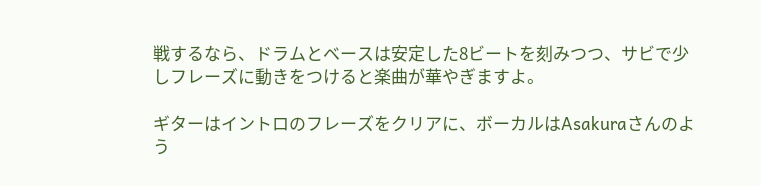戦するなら、ドラムとベースは安定した8ビートを刻みつつ、サビで少しフレーズに動きをつけると楽曲が華やぎますよ。

ギターはイントロのフレーズをクリアに、ボーカルはAsakuraさんのよう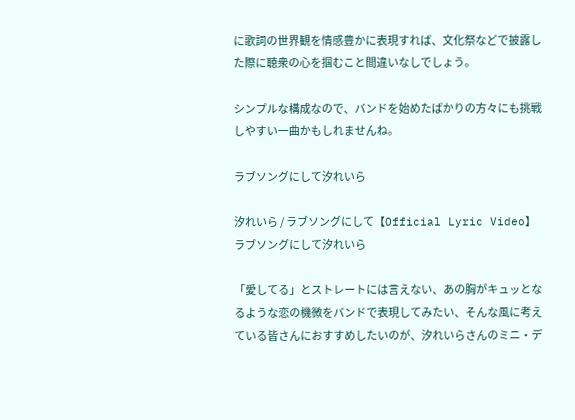に歌詞の世界観を情感豊かに表現すれば、文化祭などで披露した際に聴衆の心を掴むこと間違いなしでしょう。

シンプルな構成なので、バンドを始めたばかりの方々にも挑戦しやすい一曲かもしれませんね。

ラブソングにして汐れいら

汐れいら / ラブソングにして【Official Lyric Video】
ラブソングにして汐れいら

「愛してる」とストレートには言えない、あの胸がキュッとなるような恋の機微をバンドで表現してみたい、そんな風に考えている皆さんにおすすめしたいのが、汐れいらさんのミニ・デ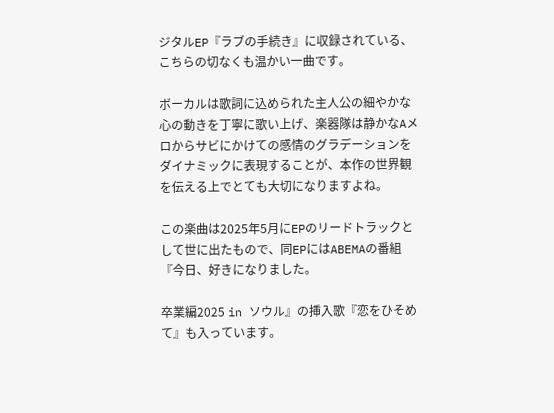ジタルEP『ラブの手続き』に収録されている、こちらの切なくも温かい一曲です。

ボーカルは歌詞に込められた主人公の細やかな心の動きを丁寧に歌い上げ、楽器隊は静かなAメロからサビにかけての感情のグラデーションをダイナミックに表現することが、本作の世界観を伝える上でとても大切になりますよね。

この楽曲は2025年5月にEPのリードトラックとして世に出たもので、同EPにはABEMAの番組『今日、好きになりました。

卒業編2025 in ソウル』の挿入歌『恋をひそめて』も入っています。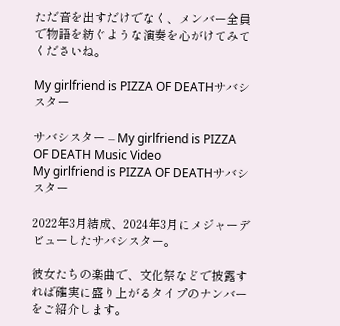ただ音を出すだけでなく、メンバー全員で物語を紡ぐような演奏を心がけてみてくださいね。

My girlfriend is PIZZA OF DEATHサバシスター

サバシスター – My girlfriend is PIZZA OF DEATH Music Video
My girlfriend is PIZZA OF DEATHサバシスター

2022年3月結成、2024年3月にメジャーデビューしたサバシスター。

彼女たちの楽曲で、文化祭などで披露すれば確実に盛り上がるタイプのナンバーをご紹介します。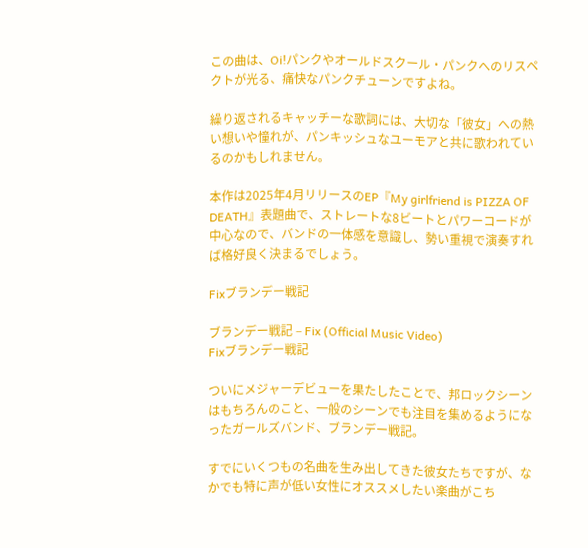この曲は、Oi!パンクやオールドスクール・パンクへのリスペクトが光る、痛快なパンクチューンですよね。

繰り返されるキャッチーな歌詞には、大切な「彼女」への熱い想いや憧れが、パンキッシュなユーモアと共に歌われているのかもしれません。

本作は2025年4月リリースのEP『My girlfriend is PIZZA OF DEATH』表題曲で、ストレートな8ビートとパワーコードが中心なので、バンドの一体感を意識し、勢い重視で演奏すれば格好良く決まるでしょう。

Fixブランデー戦記

ブランデー戦記 – Fix (Official Music Video)
Fixブランデー戦記

ついにメジャーデビューを果たしたことで、邦ロックシーンはもちろんのこと、一般のシーンでも注目を集めるようになったガールズバンド、ブランデー戦記。

すでにいくつもの名曲を生み出してきた彼女たちですが、なかでも特に声が低い女性にオススメしたい楽曲がこち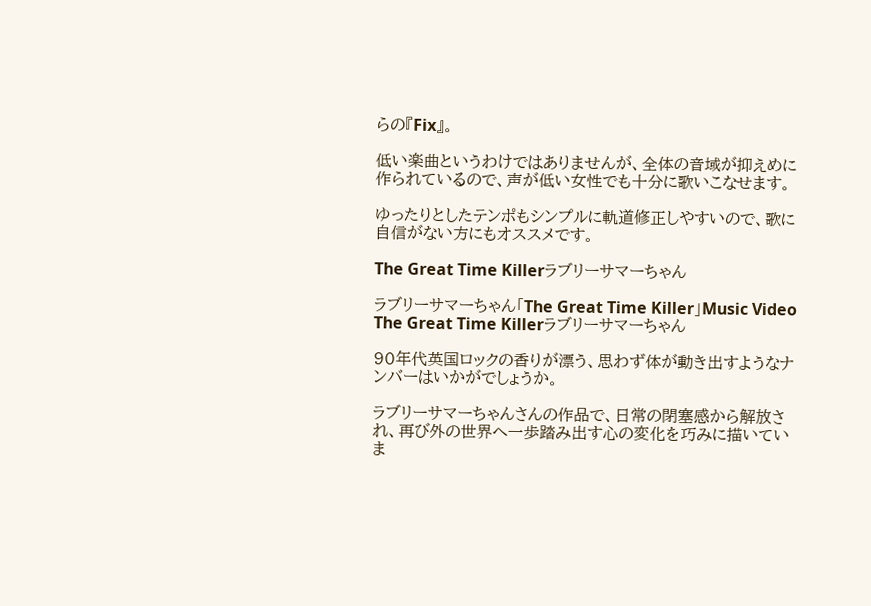らの『Fix』。

低い楽曲というわけではありませんが、全体の音域が抑えめに作られているので、声が低い女性でも十分に歌いこなせます。

ゆったりとしたテンポもシンプルに軌道修正しやすいので、歌に自信がない方にもオススメです。

The Great Time Killerラブリーサマーちゃん

ラブリーサマーちゃん「The Great Time Killer」Music Video
The Great Time Killerラブリーサマーちゃん

90年代英国ロックの香りが漂う、思わず体が動き出すようなナンバーはいかがでしょうか。

ラブリーサマーちゃんさんの作品で、日常の閉塞感から解放され、再び外の世界へ一歩踏み出す心の変化を巧みに描いていま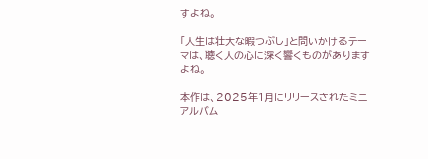すよね。

「人生は壮大な暇つぶし」と問いかけるテーマは、聴く人の心に深く響くものがありますよね。

本作は、2025年1月にリリースされたミニアルバム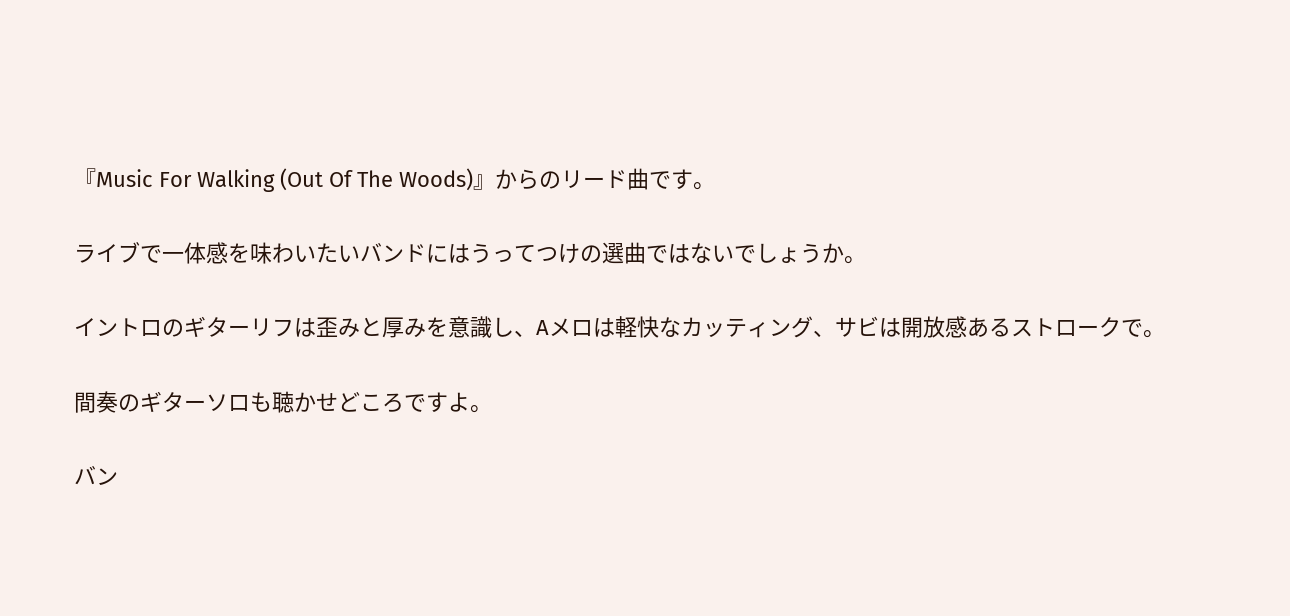『Music For Walking (Out Of The Woods)』からのリード曲です。

ライブで一体感を味わいたいバンドにはうってつけの選曲ではないでしょうか。

イントロのギターリフは歪みと厚みを意識し、Aメロは軽快なカッティング、サビは開放感あるストロークで。

間奏のギターソロも聴かせどころですよ。

バン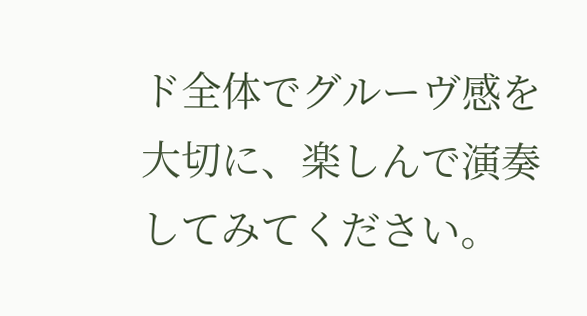ド全体でグルーヴ感を大切に、楽しんで演奏してみてください。